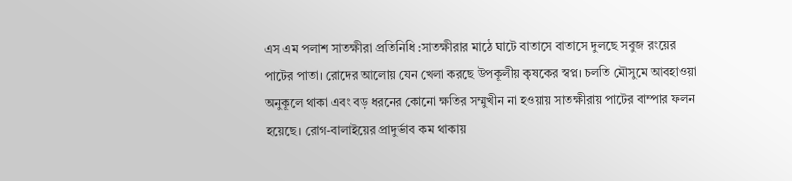এস এম পলাশ সাতক্ষীরা প্রতিনিধি :সাতক্ষীরার মাঠে ঘাটে বাতাসে বাতাসে দুলছে সবুজ রংয়ের পাটের পাতা। রোদের আলোয় যেন খেলা করছে উপকূলীয় কৃষকের স্বপ্ন। চলতি মৌসুমে আবহাওয়া অনুকূলে থাকা এবং বড় ধরনের কোনো ক্ষতির সম্মুখীন না হওয়ায় সাতক্ষীরায় পাটের বাম্পার ফলন হয়েছে। রোগ-বালাইয়ের প্রাদুর্ভাব কম থাকায়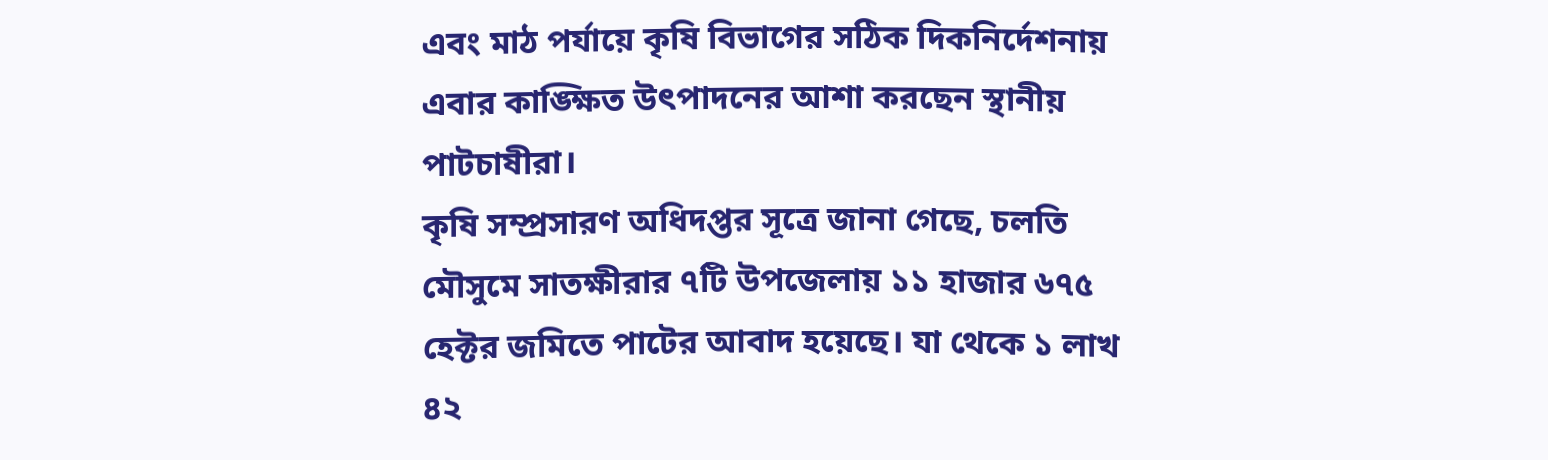এবং মাঠ পর্যায়ে কৃষি বিভাগের সঠিক দিকনির্দেশনায় এবার কাঙ্ক্ষিত উৎপাদনের আশা করছেন স্থানীয় পাটচাষীরা।
কৃষি সম্প্রসারণ অধিদপ্তর সূত্রে জানা গেছে, চলতি মৌসুমে সাতক্ষীরার ৭টি উপজেলায় ১১ হাজার ৬৭৫ হেক্টর জমিতে পাটের আবাদ হয়েছে। যা থেকে ১ লাখ ৪২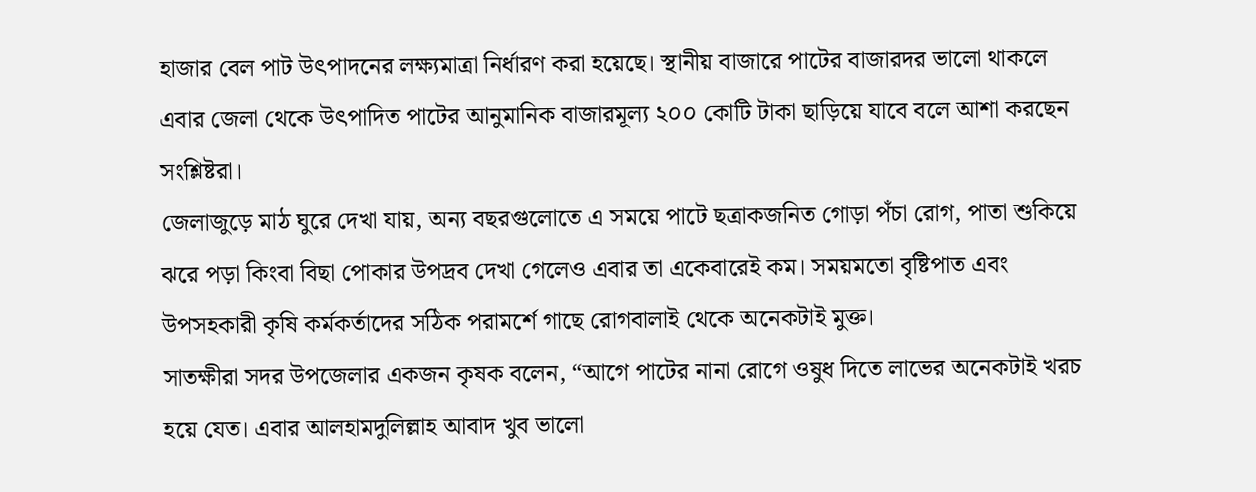হাজার বেল পাট উৎপাদনের লক্ষ্যমাত্রা নির্ধারণ করা হয়েছে। স্থানীয় বাজারে পাটের বাজারদর ভালো থাকলে এবার জেলা থেকে উৎপাদিত পাটের আনুমানিক বাজারমূল্য ২০০ কোটি টাকা ছাড়িয়ে যাবে বলে আশা করছেন সংশ্লিষ্টরা।
জেলাজুড়ে মাঠ ঘুরে দেখা যায়, অন্য বছরগুলোতে এ সময়ে পাটে ছত্রাকজনিত গোড়া পঁচা রোগ, পাতা শুকিয়ে ঝরে পড়া কিংবা বিছা পোকার উপদ্রব দেখা গেলেও এবার তা একেবারেই কম। সময়মতো বৃষ্টিপাত এবং উপসহকারী কৃষি কর্মকর্তাদের সঠিক পরামর্শে গাছে রোগবালাই থেকে অনেকটাই মুক্ত।
সাতক্ষীরা সদর উপজেলার একজন কৃষক বলেন, “আগে পাটের নানা রোগে ওষুধ দিতে লাভের অনেকটাই খরচ হয়ে যেত। এবার আলহামদুলিল্লাহ আবাদ খুব ভালো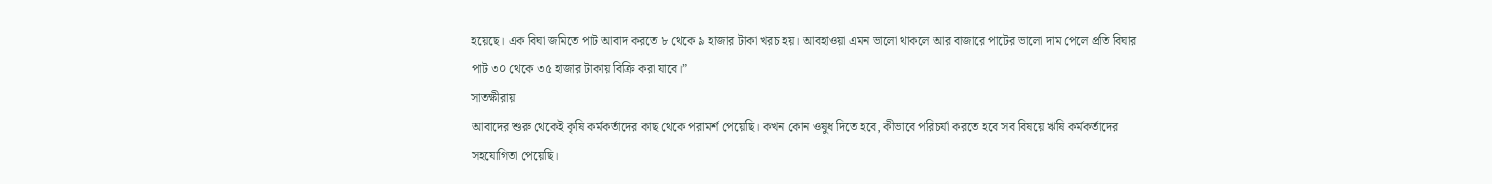হয়েছে। এক বিঘা জমিতে পাট আবাদ করতে ৮ থেকে ৯ হাজার টাকা খরচ হয়। আবহাওয়া এমন ভালো থাকলে আর বাজারে পাটের ভালো দাম পেলে প্রতি বিঘার পাট ৩০ থেকে ৩৫ হাজার টাকায় বিক্রি করা যাবে।”
সাতক্ষীরায়
আবাদের শুরু থেকেই কৃষি কর্মকর্তাদের কাছ থেকে পরামর্শ পেয়েছি। কখন কোন ওষুধ দিতে হবে, কীভাবে পরিচর্যা করতে হবে সব বিষয়ে ঋষি কর্মকর্তাদের সহযোগিতা পেয়েছি।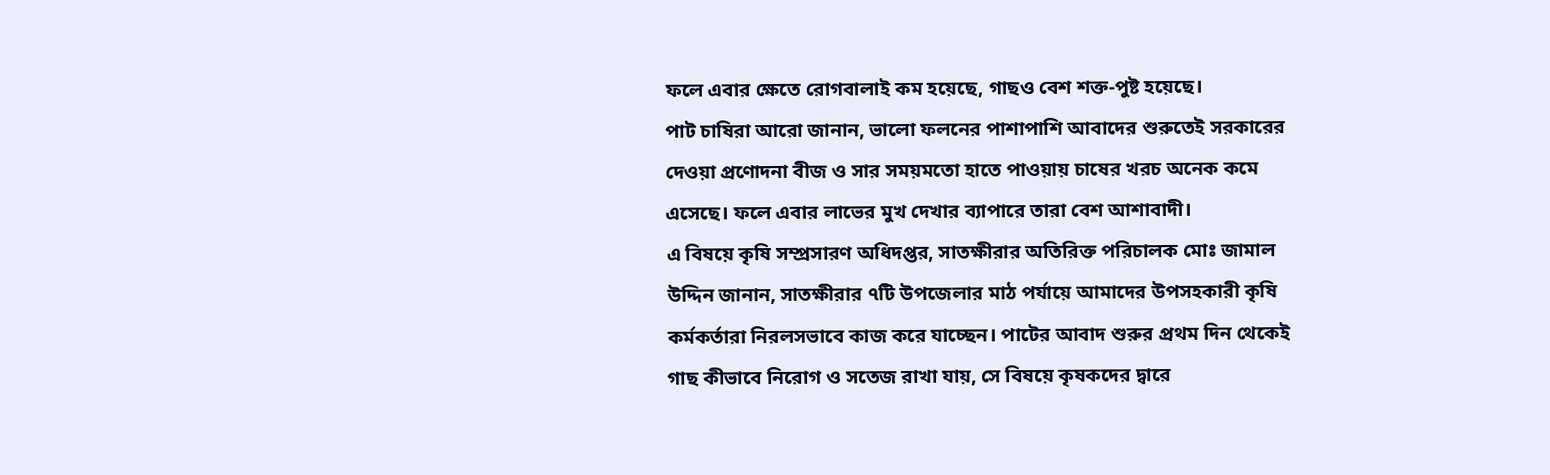ফলে এবার ক্ষেতে রোগবালাই কম হয়েছে, গাছও বেশ শক্ত-পুষ্ট হয়েছে।
পাট চাষিরা আরো জানান, ভালো ফলনের পাশাপাশি আবাদের শুরুতেই সরকারের দেওয়া প্রণোদনা বীজ ও সার সময়মতো হাতে পাওয়ায় চাষের খরচ অনেক কমে এসেছে। ফলে এবার লাভের মুখ দেখার ব্যাপারে তারা বেশ আশাবাদী।
এ বিষয়ে কৃষি সম্প্রসারণ অধিদপ্তর, সাতক্ষীরার অতিরিক্ত পরিচালক মোঃ জামাল উদ্দিন জানান, সাতক্ষীরার ৭টি উপজেলার মাঠ পর্যায়ে আমাদের উপসহকারী কৃষি কর্মকর্তারা নিরলসভাবে কাজ করে যাচ্ছেন। পাটের আবাদ শুরুর প্রথম দিন থেকেই গাছ কীভাবে নিরোগ ও সতেজ রাখা যায়, সে বিষয়ে কৃষকদের দ্বারে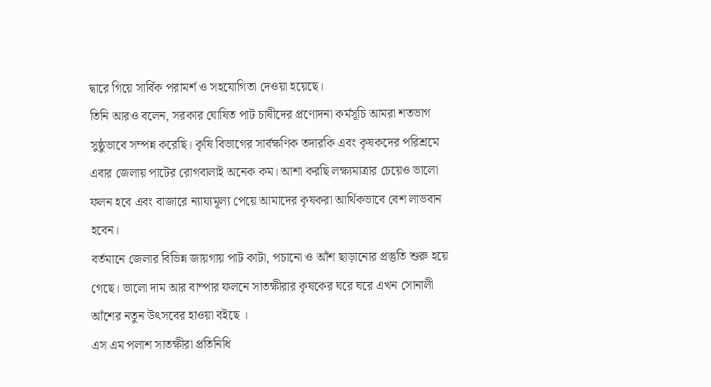দ্বারে গিয়ে সার্বিক পরামর্শ ও সহযোগিতা দেওয়া হয়েছে।
তিনি আরও বলেন, সরকার ঘোষিত পাট চাষীদের প্রণোদনা কর্মসূচি আমরা শতভাগ সুষ্ঠুভাবে সম্পন্ন করেছি। কৃষি বিভাগের সার্বক্ষণিক তদারকি এবং কৃষকদের পরিশ্রমে এবার জেলায় পাটের রোগবালাই অনেক কম। আশা করছি লক্ষ্যমাত্রার চেয়েও ভালো ফলন হবে এবং বাজারে ন্যায্যমূল্য পেয়ে আমাদের কৃষকরা আর্থিকভাবে বেশ লাভবান হবেন।
বর্তমানে জেলার বিভিন্ন জায়গায় পাট কাটা, পচানো ও আঁশ ছাড়ানোর প্রস্তুতি শুরু হয়ে গেছে। ভালো দাম আর বাম্পার ফলনে সাতক্ষীরার কৃষকের ঘরে ঘরে এখন সোনালী আঁশের নতুন উৎসবের হাওয়া বইছে ।
এস এম পলাশ সাতক্ষীরা প্রতিনিধি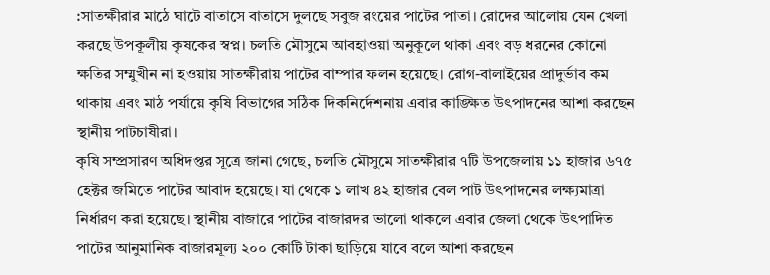:সাতক্ষীরার মাঠে ঘাটে বাতাসে বাতাসে দুলছে সবুজ রংয়ের পাটের পাতা। রোদের আলোয় যেন খেলা করছে উপকূলীয় কৃষকের স্বপ্ন। চলতি মৌসুমে আবহাওয়া অনুকূলে থাকা এবং বড় ধরনের কোনো ক্ষতির সম্মুখীন না হওয়ায় সাতক্ষীরায় পাটের বাম্পার ফলন হয়েছে। রোগ-বালাইয়ের প্রাদুর্ভাব কম থাকায় এবং মাঠ পর্যায়ে কৃষি বিভাগের সঠিক দিকনির্দেশনায় এবার কাঙ্ক্ষিত উৎপাদনের আশা করছেন স্থানীয় পাটচাষীরা।
কৃষি সম্প্রসারণ অধিদপ্তর সূত্রে জানা গেছে, চলতি মৌসুমে সাতক্ষীরার ৭টি উপজেলায় ১১ হাজার ৬৭৫ হেক্টর জমিতে পাটের আবাদ হয়েছে। যা থেকে ১ লাখ ৪২ হাজার বেল পাট উৎপাদনের লক্ষ্যমাত্রা নির্ধারণ করা হয়েছে। স্থানীয় বাজারে পাটের বাজারদর ভালো থাকলে এবার জেলা থেকে উৎপাদিত পাটের আনুমানিক বাজারমূল্য ২০০ কোটি টাকা ছাড়িয়ে যাবে বলে আশা করছেন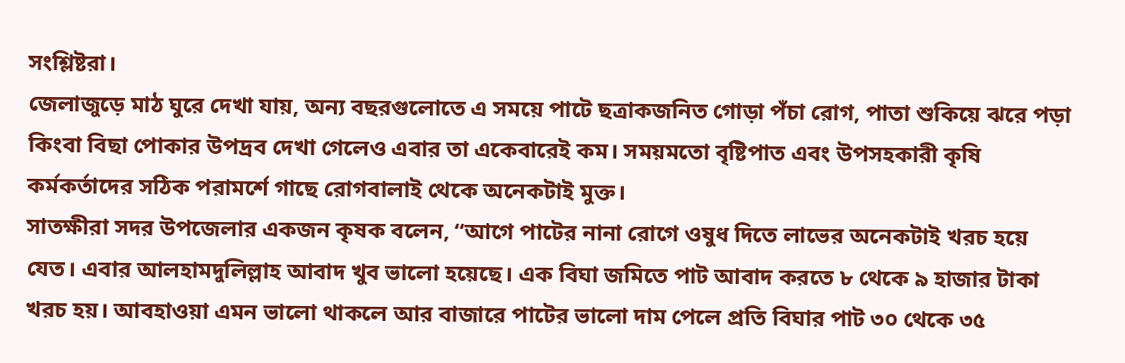সংশ্লিষ্টরা।
জেলাজুড়ে মাঠ ঘুরে দেখা যায়, অন্য বছরগুলোতে এ সময়ে পাটে ছত্রাকজনিত গোড়া পঁচা রোগ, পাতা শুকিয়ে ঝরে পড়া কিংবা বিছা পোকার উপদ্রব দেখা গেলেও এবার তা একেবারেই কম। সময়মতো বৃষ্টিপাত এবং উপসহকারী কৃষি কর্মকর্তাদের সঠিক পরামর্শে গাছে রোগবালাই থেকে অনেকটাই মুক্ত।
সাতক্ষীরা সদর উপজেলার একজন কৃষক বলেন, “আগে পাটের নানা রোগে ওষুধ দিতে লাভের অনেকটাই খরচ হয়ে যেত। এবার আলহামদুলিল্লাহ আবাদ খুব ভালো হয়েছে। এক বিঘা জমিতে পাট আবাদ করতে ৮ থেকে ৯ হাজার টাকা খরচ হয়। আবহাওয়া এমন ভালো থাকলে আর বাজারে পাটের ভালো দাম পেলে প্রতি বিঘার পাট ৩০ থেকে ৩৫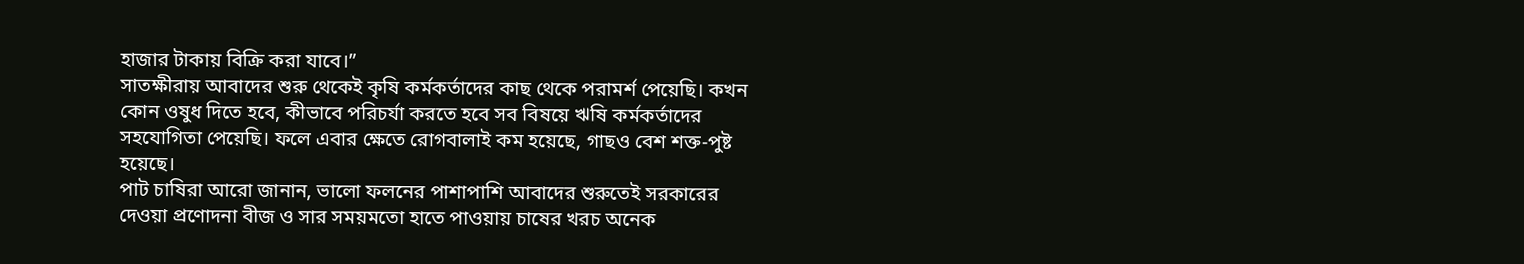হাজার টাকায় বিক্রি করা যাবে।”
সাতক্ষীরায় আবাদের শুরু থেকেই কৃষি কর্মকর্তাদের কাছ থেকে পরামর্শ পেয়েছি। কখন কোন ওষুধ দিতে হবে, কীভাবে পরিচর্যা করতে হবে সব বিষয়ে ঋষি কর্মকর্তাদের সহযোগিতা পেয়েছি। ফলে এবার ক্ষেতে রোগবালাই কম হয়েছে, গাছও বেশ শক্ত-পুষ্ট হয়েছে।
পাট চাষিরা আরো জানান, ভালো ফলনের পাশাপাশি আবাদের শুরুতেই সরকারের দেওয়া প্রণোদনা বীজ ও সার সময়মতো হাতে পাওয়ায় চাষের খরচ অনেক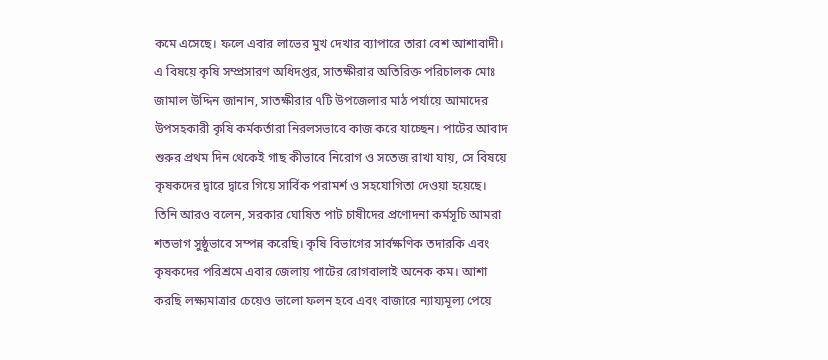কমে এসেছে। ফলে এবার লাভের মুখ দেখার ব্যাপারে তারা বেশ আশাবাদী।
এ বিষয়ে কৃষি সম্প্রসারণ অধিদপ্তর, সাতক্ষীরার অতিরিক্ত পরিচালক মোঃ জামাল উদ্দিন জানান, সাতক্ষীরার ৭টি উপজেলার মাঠ পর্যায়ে আমাদের উপসহকারী কৃষি কর্মকর্তারা নিরলসভাবে কাজ করে যাচ্ছেন। পাটের আবাদ শুরুর প্রথম দিন থেকেই গাছ কীভাবে নিরোগ ও সতেজ রাখা যায়, সে বিষয়ে কৃষকদের দ্বারে দ্বারে গিয়ে সার্বিক পরামর্শ ও সহযোগিতা দেওয়া হয়েছে।
তিনি আরও বলেন, সরকার ঘোষিত পাট চাষীদের প্রণোদনা কর্মসূচি আমরা শতভাগ সুষ্ঠুভাবে সম্পন্ন করেছি। কৃষি বিভাগের সার্বক্ষণিক তদারকি এবং কৃষকদের পরিশ্রমে এবার জেলায় পাটের রোগবালাই অনেক কম। আশা করছি লক্ষ্যমাত্রার চেয়েও ভালো ফলন হবে এবং বাজারে ন্যায্যমূল্য পেয়ে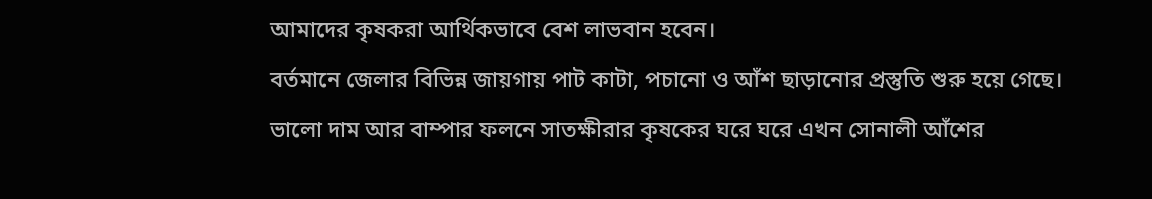আমাদের কৃষকরা আর্থিকভাবে বেশ লাভবান হবেন।
বর্তমানে জেলার বিভিন্ন জায়গায় পাট কাটা, পচানো ও আঁশ ছাড়ানোর প্রস্তুতি শুরু হয়ে গেছে। ভালো দাম আর বাম্পার ফলনে সাতক্ষীরার কৃষকের ঘরে ঘরে এখন সোনালী আঁশের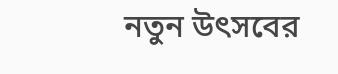নতুন উৎসবের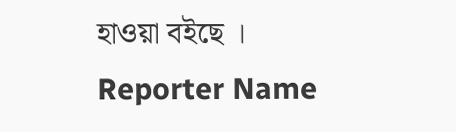হাওয়া বইছে ।
Reporter Name